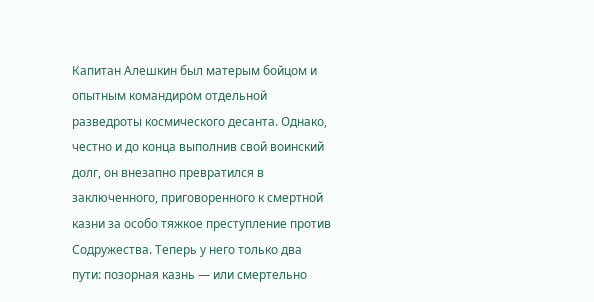Капитан Алешкин был матерым бойцом и опытным командиром отдельной разведроты космического десанта. Однако, честно и до конца выполнив свой воинский долг, он внезапно превратился в заключенного, приговоренного к смертной казни за особо тяжкое преступление против Содружества. Теперь у него только два пути: позорная казнь — или смертельно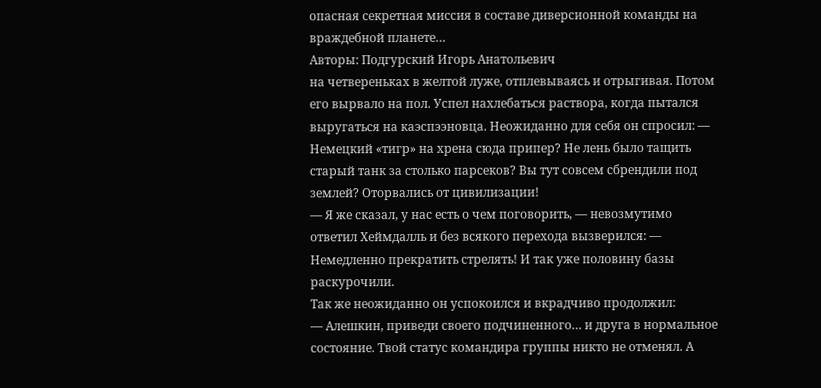опасная секретная миссия в составе диверсионной команды на враждебной планете…
Авторы: Подгурский Игорь Анатольевич
на четвереньках в желтой луже, отплевываясь и отрыгивая. Потом его вырвало на пол. Успел нахлебаться раствора, когда пытался выругаться на каэспээновца. Неожиданно для себя он спросил: — Немецкий «тигр» на хрена сюда припер? Не лень было тащить старый танк за столько парсеков? Вы тут совсем сбрендили под землей? Оторвались от цивилизации!
— Я же сказал, у нас есть о чем поговорить, — невозмутимо ответил Хеймдалль и без всякого перехода вызверился: — Немедленно прекратить стрелять! И так уже половину базы раскурочили.
Так же неожиданно он успокоился и вкрадчиво продолжил:
— Алешкин, приведи своего подчиненного… и друга в нормальное состояние. Твой статус командира группы никто не отменял. А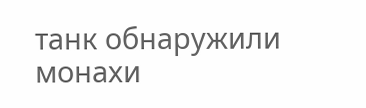танк обнаружили монахи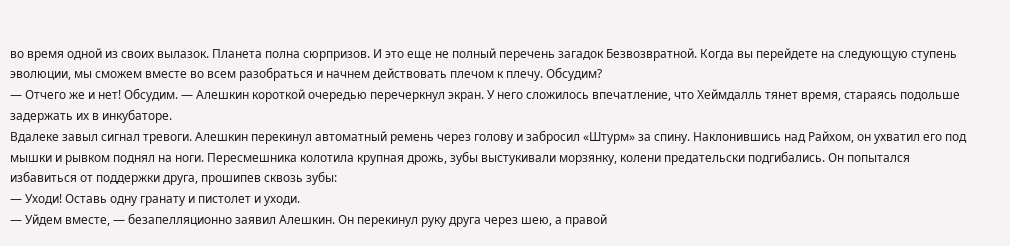во время одной из своих вылазок. Планета полна сюрпризов. И это еще не полный перечень загадок Безвозвратной. Когда вы перейдете на следующую ступень эволюции, мы сможем вместе во всем разобраться и начнем действовать плечом к плечу. Обсудим?
— Отчего же и нет! Обсудим. — Алешкин короткой очередью перечеркнул экран. У него сложилось впечатление, что Хеймдалль тянет время, стараясь подольше задержать их в инкубаторе.
Вдалеке завыл сигнал тревоги. Алешкин перекинул автоматный ремень через голову и забросил «Штурм» за спину. Наклонившись над Райхом, он ухватил его под мышки и рывком поднял на ноги. Пересмешника колотила крупная дрожь, зубы выстукивали морзянку, колени предательски подгибались. Он попытался избавиться от поддержки друга, прошипев сквозь зубы:
— Уходи! Оставь одну гранату и пистолет и уходи.
— Уйдем вместе, — безапелляционно заявил Алешкин. Он перекинул руку друга через шею, а правой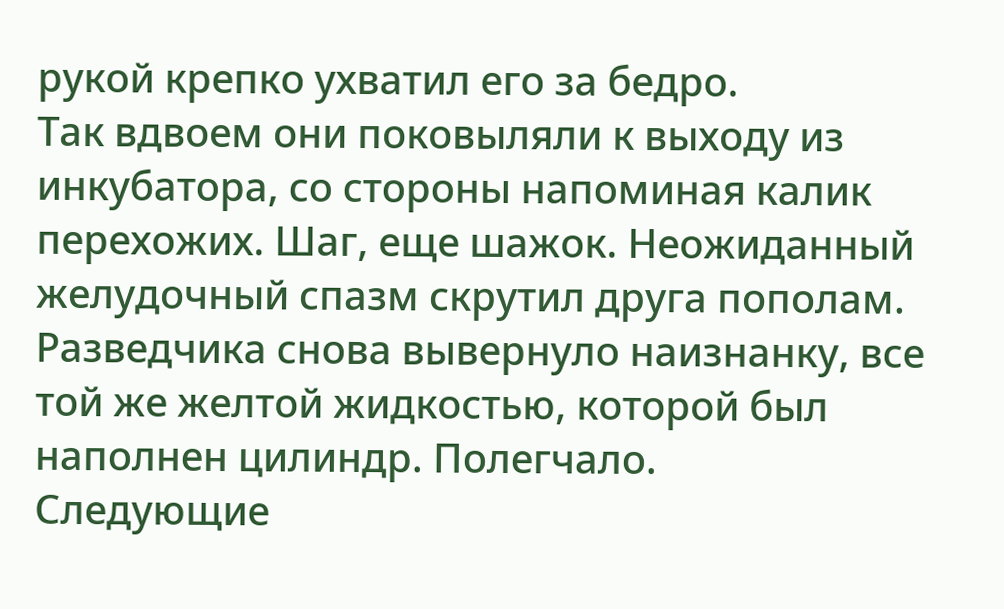рукой крепко ухватил его за бедро.
Так вдвоем они поковыляли к выходу из инкубатора, со стороны напоминая калик перехожих. Шаг, еще шажок. Неожиданный желудочный спазм скрутил друга пополам. Разведчика снова вывернуло наизнанку, все той же желтой жидкостью, которой был наполнен цилиндр. Полегчало.
Следующие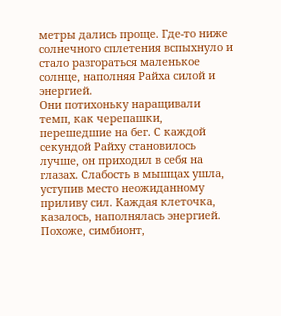метры дались проще. Где-то ниже солнечного сплетения вспыхнуло и стало разгораться маленькое солнце, наполняя Райха силой и энергией.
Они потихоньку наращивали темп, как черепашки, перешедшие на бег. С каждой секундой Райху становилось лучше, он приходил в себя на глазах. Слабость в мышцах ушла, уступив место неожиданному приливу сил. Каждая клеточка, казалось, наполнялась энергией. Похоже, симбионт,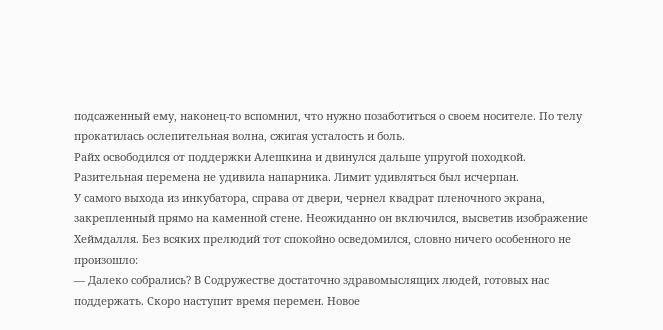подсаженный ему, наконец-то вспомнил, что нужно позаботиться о своем носителе. По телу прокатилась ослепительная волна, сжигая усталость и боль.
Райх освободился от поддержки Алешкина и двинулся дальше упругой походкой. Разительная перемена не удивила напарника. Лимит удивляться был исчерпан.
У самого выхода из инкубатора, справа от двери, чернел квадрат пленочного экрана, закрепленный прямо на каменной стене. Неожиданно он включился, высветив изображение Хеймдалля. Без всяких прелюдий тот спокойно осведомился, словно ничего особенного не произошло:
— Далеко собрались? В Содружестве достаточно здравомыслящих людей, готовых нас поддержать. Скоро наступит время перемен. Новое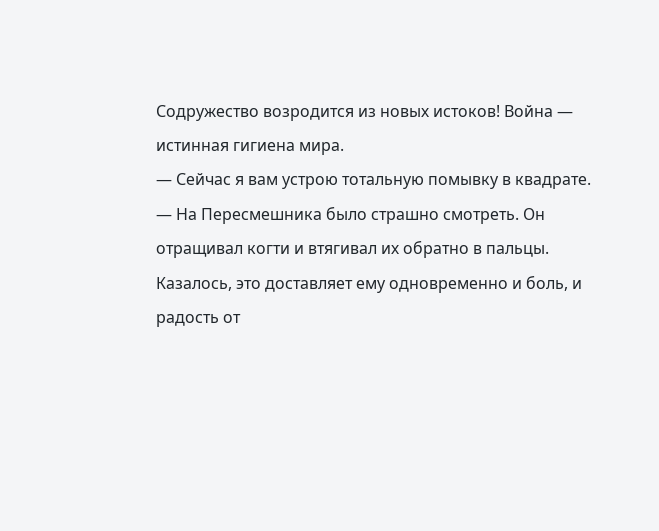Содружество возродится из новых истоков! Война — истинная гигиена мира.
— Сейчас я вам устрою тотальную помывку в квадрате. — На Пересмешника было страшно смотреть. Он отращивал когти и втягивал их обратно в пальцы. Казалось, это доставляет ему одновременно и боль, и радость от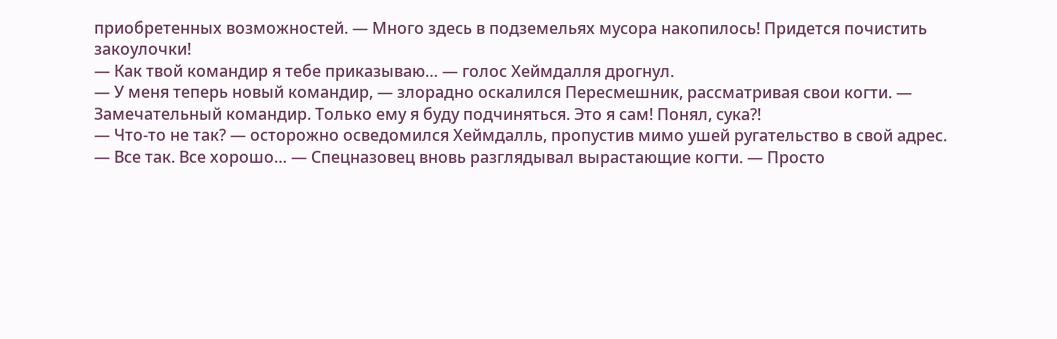приобретенных возможностей. — Много здесь в подземельях мусора накопилось! Придется почистить закоулочки!
— Как твой командир я тебе приказываю… — голос Хеймдалля дрогнул.
— У меня теперь новый командир, — злорадно оскалился Пересмешник, рассматривая свои когти. — Замечательный командир. Только ему я буду подчиняться. Это я сам! Понял, сука?!
— Что-то не так? — осторожно осведомился Хеймдалль, пропустив мимо ушей ругательство в свой адрес.
— Все так. Все хорошо… — Спецназовец вновь разглядывал вырастающие когти. — Просто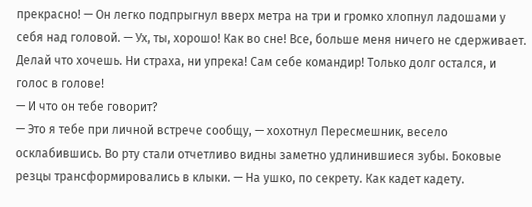прекрасно! — Он легко подпрыгнул вверх метра на три и громко хлопнул ладошами у себя над головой. — Ух, ты, хорошо! Как во сне! Все, больше меня ничего не сдерживает. Делай что хочешь. Ни страха, ни упрека! Сам себе командир! Только долг остался, и голос в голове!
— И что он тебе говорит?
— Это я тебе при личной встрече сообщу, — хохотнул Пересмешник, весело осклабившись. Во рту стали отчетливо видны заметно удлинившиеся зубы. Боковые резцы трансформировались в клыки. — На ушко, по секрету. Как кадет кадету.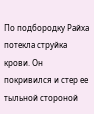По подбородку Райха потекла струйка крови. Он покривился и стер ее тыльной стороной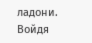ладони. Войдя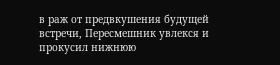в раж от предвкушения будущей встречи, Пересмешник увлекся и прокусил нижнюю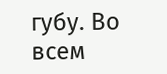губу. Во всем